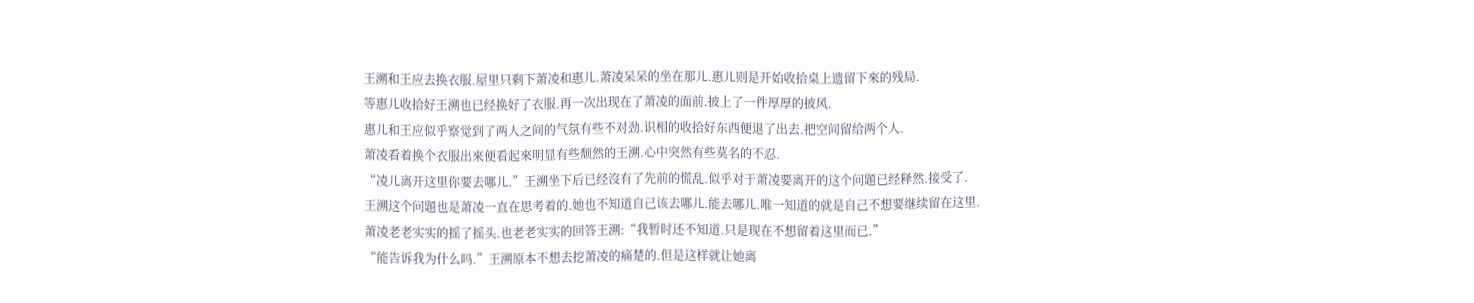王溯和王应去换衣服.屋里只剩下萧凌和惠儿.萧凌呆呆的坐在那儿.惠儿则是开始收拾桌上遗留下來的残局.
等惠儿收拾好王溯也已经换好了衣服.再一次出现在了萧凌的面前.披上了一件厚厚的披风.
惠儿和王应似乎察觉到了两人之间的气氛有些不对劲.识相的收拾好东西便退了出去.把空间留给两个人.
萧凌看着换个衣服出來便看起來明显有些颓然的王溯.心中突然有些莫名的不忍.
“凌儿离开这里你要去哪儿.”王溯坐下后已经沒有了先前的慌乱.似乎对于萧凌要离开的这个问題已经释然.接受了.
王溯这个问題也是萧凌一直在思考着的.她也不知道自己该去哪儿.能去哪儿.唯一知道的就是自己不想要继续留在这里.
萧凌老老实实的摇了摇头.也老老实实的回答王溯:“我暂时还不知道.只是现在不想留着这里而已.”
“能告诉我为什么吗.”王溯原本不想去挖萧凌的痛楚的.但是这样就让她离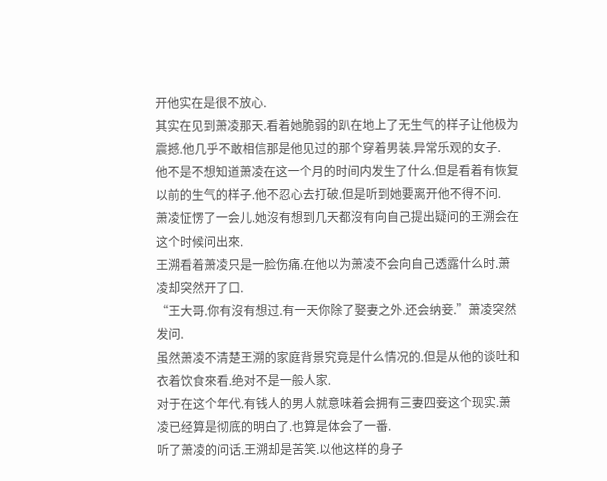开他实在是很不放心.
其实在见到萧凌那天.看着她脆弱的趴在地上了无生气的样子让他极为震撼.他几乎不敢相信那是他见过的那个穿着男装.异常乐观的女子.
他不是不想知道萧凌在这一个月的时间内发生了什么.但是看着有恢复以前的生气的样子.他不忍心去打破.但是听到她要离开他不得不问.
萧凌怔愣了一会儿.她沒有想到几天都沒有向自己提出疑问的王溯会在这个时候问出來.
王溯看着萧凌只是一脸伤痛.在他以为萧凌不会向自己透露什么时.萧凌却突然开了口.
“王大哥.你有沒有想过.有一天你除了娶妻之外.还会纳妾.”萧凌突然发问.
虽然萧凌不清楚王溯的家庭背景究竟是什么情况的.但是从他的谈吐和衣着饮食來看.绝对不是一般人家.
对于在这个年代.有钱人的男人就意味着会拥有三妻四妾这个现实.萧凌已经算是彻底的明白了.也算是体会了一番.
听了萧凌的问话.王溯却是苦笑.以他这样的身子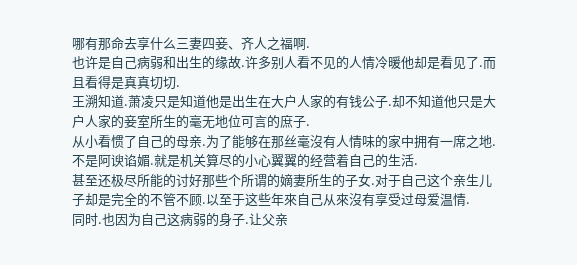哪有那命去享什么三妻四妾、齐人之福啊.
也许是自己病弱和出生的缘故.许多别人看不见的人情冷暖他却是看见了.而且看得是真真切切.
王溯知道.萧凌只是知道他是出生在大户人家的有钱公子.却不知道他只是大户人家的妾室所生的毫无地位可言的庶子.
从小看惯了自己的母亲.为了能够在那丝毫沒有人情味的家中拥有一席之地.不是阿谀谄媚.就是机关算尽的小心翼翼的经营着自己的生活.
甚至还极尽所能的讨好那些个所谓的嫡妻所生的子女.对于自己这个亲生儿子却是完全的不管不顾.以至于这些年來自己从來沒有享受过母爱温情.
同时.也因为自己这病弱的身子.让父亲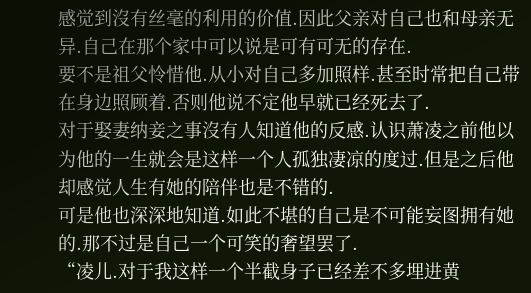感觉到沒有丝毫的利用的价值.因此父亲对自己也和母亲无异.自己在那个家中可以说是可有可无的存在.
要不是祖父怜惜他.从小对自己多加照样.甚至时常把自己带在身边照顾着.否则他说不定他早就已经死去了.
对于娶妻纳妾之事沒有人知道他的反感.认识萧凌之前他以为他的一生就会是这样一个人孤独凄凉的度过.但是之后他却感觉人生有她的陪伴也是不错的.
可是他也深深地知道.如此不堪的自己是不可能妄图拥有她的.那不过是自己一个可笑的奢望罢了.
“凌儿.对于我这样一个半截身子已经差不多埋进黄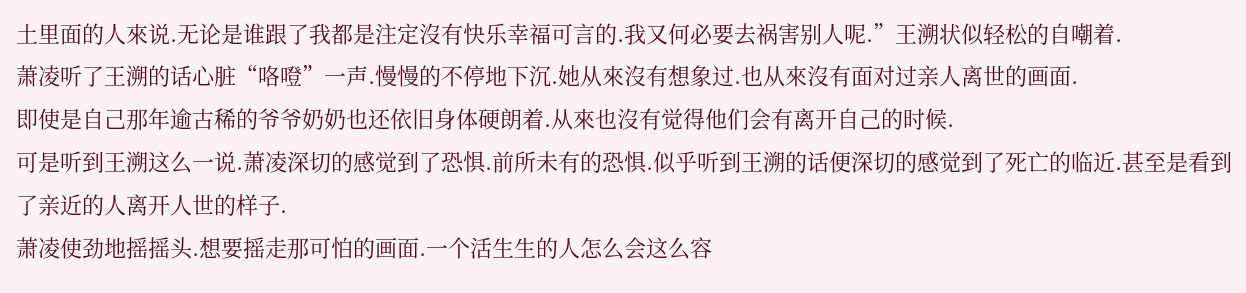土里面的人來说.无论是谁跟了我都是注定沒有快乐幸福可言的.我又何必要去祸害别人呢.”王溯状似轻松的自嘲着.
萧凌听了王溯的话心脏“咯噔”一声.慢慢的不停地下沉.她从來沒有想象过.也从來沒有面对过亲人离世的画面.
即使是自己那年逾古稀的爷爷奶奶也还依旧身体硬朗着.从來也沒有觉得他们会有离开自己的时候.
可是听到王溯这么一说.萧凌深切的感觉到了恐惧.前所未有的恐惧.似乎听到王溯的话便深切的感觉到了死亡的临近.甚至是看到了亲近的人离开人世的样子.
萧凌使劲地摇摇头.想要摇走那可怕的画面.一个活生生的人怎么会这么容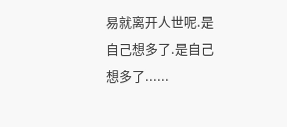易就离开人世呢.是自己想多了.是自己想多了......